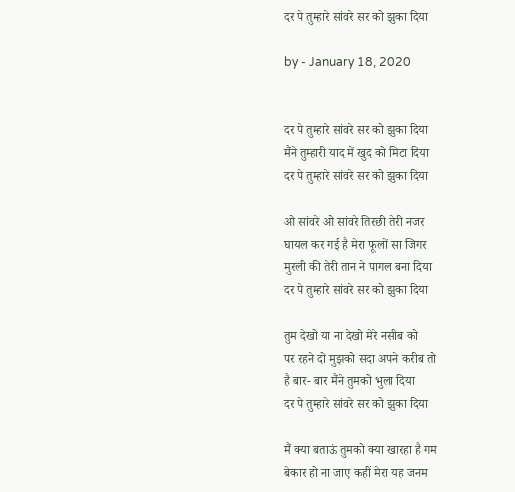दर पे तुम्हारे सांवरे सर को झुका दिया

by - January 18, 2020


दर पे तुम्हारे सांवरे सर को झुका दिया
मैंने तुम्हारी याद में खुद को मिटा दिया
दर पे तुम्हारे सांवरे सर को झुका दिया

ओ सांवरे ओ सांवरे तिरछी तेरी नजर
घायल कर गई है मेरा फूलों सा जिगर
मुरली की तेरी तान ने पागल बना दिया
दर पे तुम्हारे सांवरे सर को झुका दिया

तुम देखो या ना देखो मेरे नसीब को
पर रहने दो मुझको सदा अपने करीब तो
है बार- बार मैंने तुमको भुला दिया
दर पे तुम्हारे सांवरे सर को झुका दिया

मैं क्या बताऊं तुमको क्या खारहा है गम
बेकार हो ना जाए कहीं मेरा यह जनम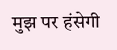मुझ पर हंसेगी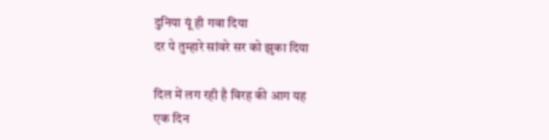दुनिया यूं ही गवा दिया
दर पे तुम्हारे सांवरे सर को झुका दिया

दिल में लग रही है विरह की आग यह
एक दिन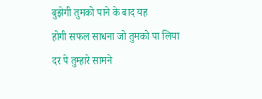बुझेगी तुमको पाने के बाद यह
होगी सफल साधना जो तुमको पा लिया
दर पे तुम्हारे सामने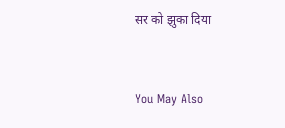सर को झुका दिया


You May Also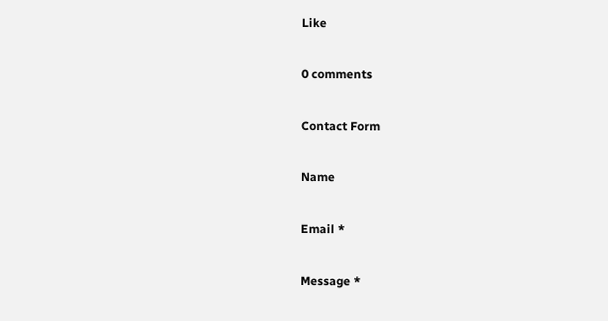Like

0 comments

Contact Form

Name

Email *

Message *